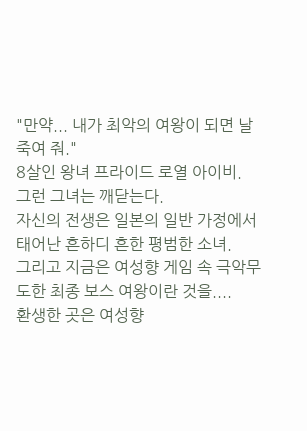"만약... 내가 최악의 여왕이 되면 날 죽여 줘."
8살인 왕녀 프라이드 로열 아이비.
그런 그녀는 깨닫는다.
자신의 전생은 일본의 일반 가정에서 태어난 흔하디 흔한 평범한 소녀.
그리고 지금은 여성향 게임 속 극악무도한 최종 보스 여왕이란 것을....
환생한 곳은 여성향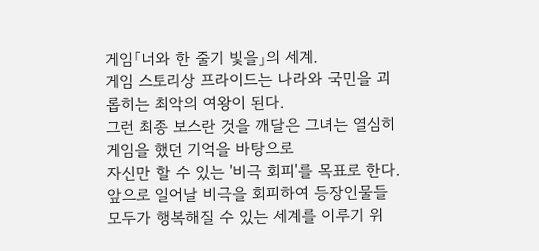게임「너와 한 줄기 빛을」의 세계.
게임 스토리상 프라이드는 나라와 국민을 괴롭히는 최악의 여왕이 된다.
그런 최종 보스란 것을 깨달은 그녀는 열심히 게임을 했던 기억을 바탕으로
자신만 할 수 있는 '비극 회피'를 목표로 한다.
앞으로 일어날 비극을 회피하여 등장인물들 모두가 행복해질 수 있는 세계를 이루기 위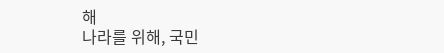해
나라를 위해, 국민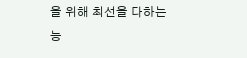을 위해 최선을 다하는
능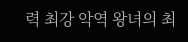력 최강 악역 왕녀의 최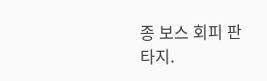종 보스 회피 판타지.